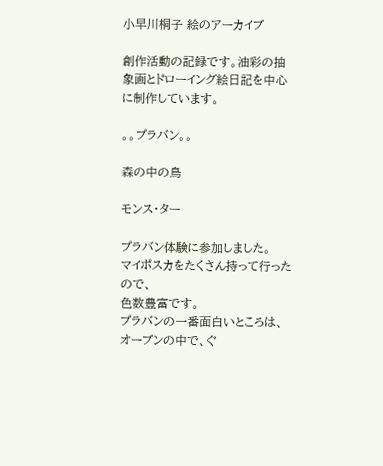小早川桐子 絵のアーカイブ

創作活動の記録です。油彩の抽象画とドローイング絵日記を中心に制作しています。

。。プラバン。。

森の中の鳥

モンス・ター

プラバン体験に参加しました。
マイポスカをたくさん持って行ったので、
色数豊富です。
プラバンの一番面白いところは、
オーブンの中で、ぐ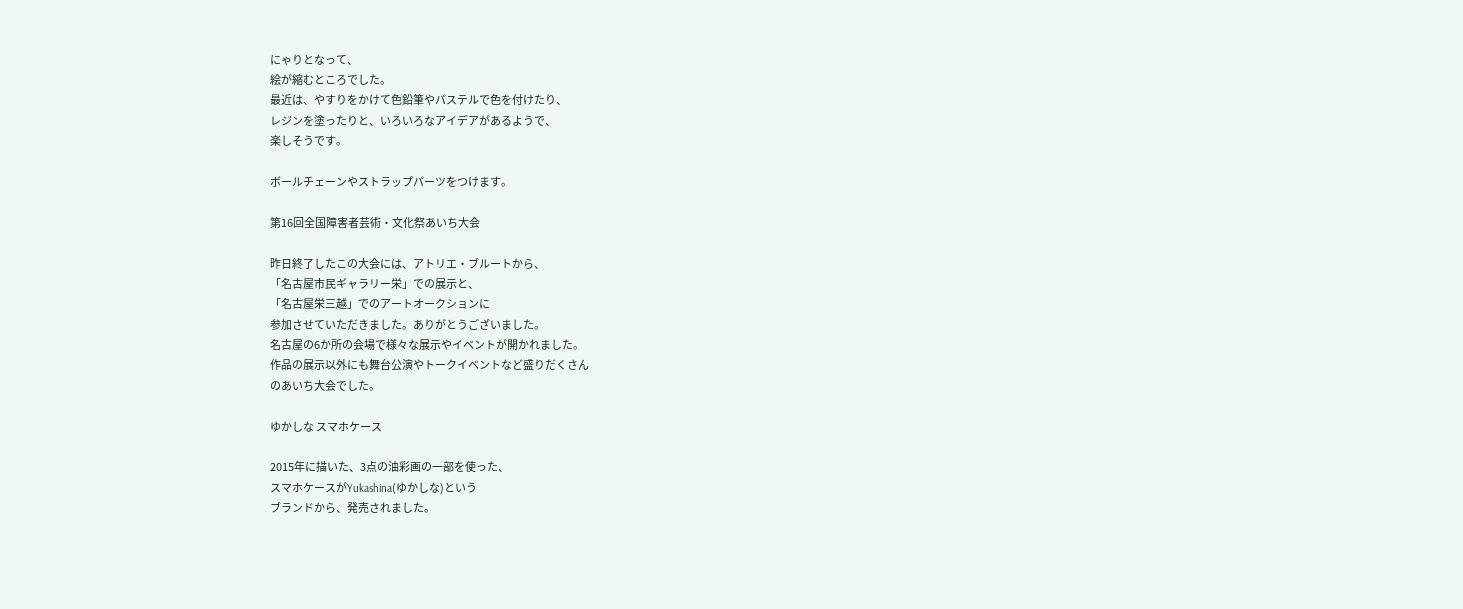にゃりとなって、
絵が縮むところでした。
最近は、やすりをかけて色鉛筆やパステルで色を付けたり、
レジンを塗ったりと、いろいろなアイデアがあるようで、
楽しそうです。

ボールチェーンやストラップパーツをつけます。

第16回全国障害者芸術・文化祭あいち大会

昨日終了したこの大会には、アトリエ・ブルートから、
「名古屋市民ギャラリー栄」での展示と、
「名古屋栄三越」でのアートオークションに
参加させていただきました。ありがとうございました。
名古屋の6か所の会場で様々な展示やイベントが開かれました。
作品の展示以外にも舞台公演やトークイベントなど盛りだくさん
のあいち大会でした。

ゆかしな スマホケース

2015年に描いた、3点の油彩画の一部を使った、
スマホケースがYukashina(ゆかしな)という
ブランドから、発売されました。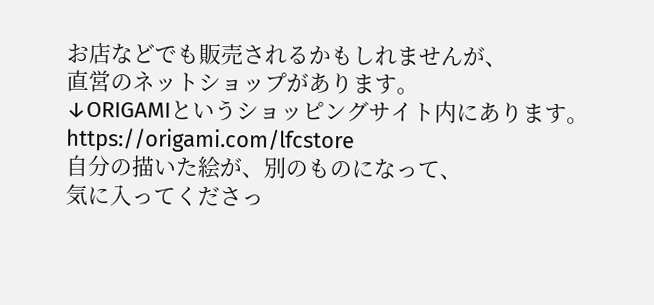お店などでも販売されるかもしれませんが、
直営のネットショップがあります。
↓ORIGAMIというショッピングサイト内にあります。
https://origami.com/lfcstore
自分の描いた絵が、別のものになって、
気に入ってくださっ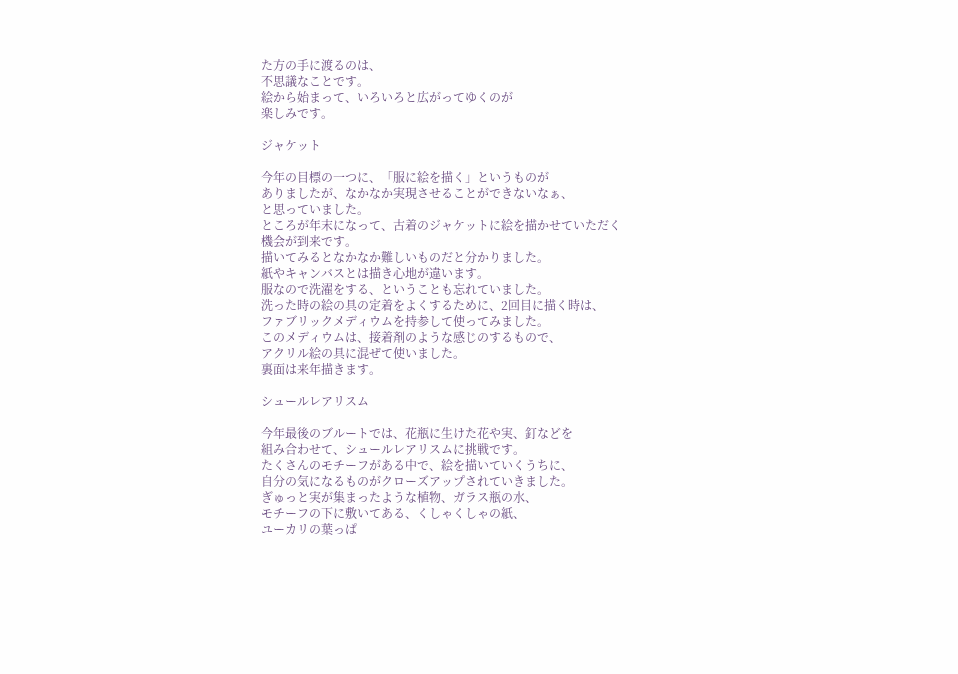た方の手に渡るのは、
不思議なことです。
絵から始まって、いろいろと広がってゆくのが
楽しみです。

ジャケット

今年の目標の一つに、「服に絵を描く」というものが
ありましたが、なかなか実現させることができないなぁ、
と思っていました。
ところが年末になって、古着のジャケットに絵を描かせていただく
機会が到来です。
描いてみるとなかなか難しいものだと分かりました。
紙やキャンバスとは描き心地が違います。
服なので洗濯をする、ということも忘れていました。
洗った時の絵の具の定着をよくするために、2回目に描く時は、
ファブリックメディウムを持参して使ってみました。
このメディウムは、接着剤のような感じのするもので、
アクリル絵の具に混ぜて使いました。
裏面は来年描きます。

シュールレアリスム

今年最後のブルートでは、花瓶に生けた花や実、釘などを
組み合わせて、シュールレアリスムに挑戦です。
たくさんのモチーフがある中で、絵を描いていくうちに、
自分の気になるものがクローズアップされていきました。
ぎゅっと実が集まったような植物、ガラス瓶の水、
モチーフの下に敷いてある、くしゃくしゃの紙、
ユーカリの葉っぱ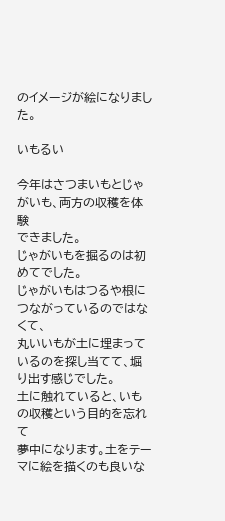のイメージが絵になりました。

いもるい

今年はさつまいもとじゃがいも、両方の収穫を体験
できました。
じゃがいもを掘るのは初めてでした。
じゃがいもはつるや根につながっているのではなくて、
丸いいもが土に埋まっているのを探し当てて、堀り出す感じでした。
土に触れていると、いもの収穫という目的を忘れて
夢中になります。土をテーマに絵を描くのも良いな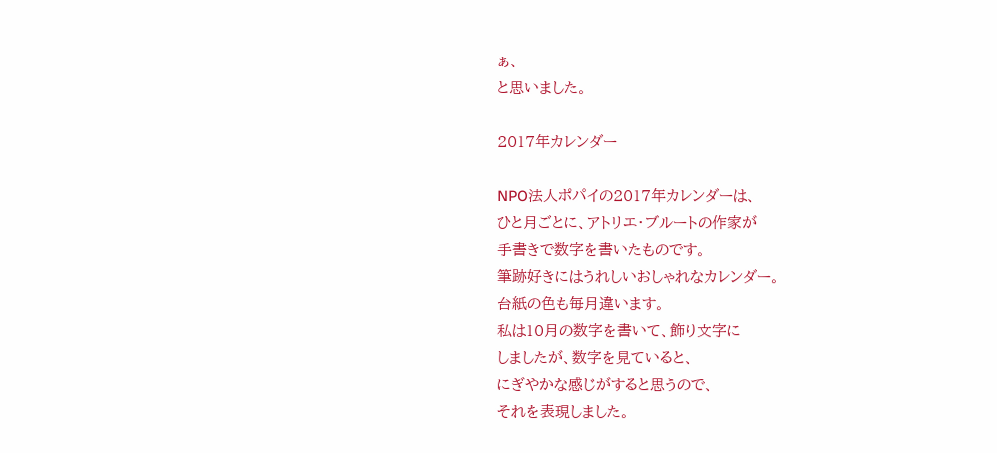ぁ、
と思いました。

2017年カレンダー

NPO法人ポパイの2017年カレンダーは、
ひと月ごとに、アトリエ・ブルートの作家が
手書きで数字を書いたものです。
筆跡好きにはうれしいおしゃれなカレンダー。
台紙の色も毎月違います。
私は10月の数字を書いて、飾り文字に
しましたが、数字を見ていると、
にぎやかな感じがすると思うので、
それを表現しました。